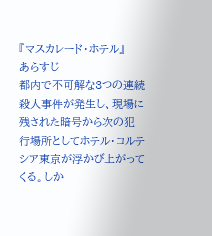『マスカレード・ホテル』
あらすじ
都内で不可解な3つの連続殺人事件が発生し、現場に残された暗号から次の犯行場所としてホテル・コルテシア東京が浮かび上がってくる。しか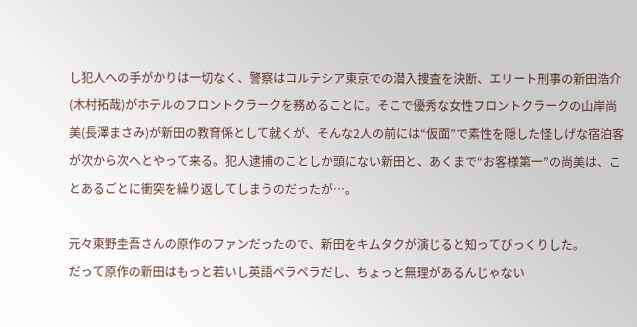し犯人への手がかりは一切なく、警察はコルテシア東京での潜入捜査を決断、エリート刑事の新田浩介(木村拓哉)がホテルのフロントクラークを務めることに。そこで優秀な女性フロントクラークの山岸尚美(長澤まさみ)が新田の教育係として就くが、そんな2人の前には“仮面”で素性を隠した怪しげな宿泊客が次から次へとやって来る。犯人逮捕のことしか頭にない新田と、あくまで“お客様第一”の尚美は、ことあるごとに衝突を繰り返してしまうのだったが…。

元々東野圭吾さんの原作のファンだったので、新田をキムタクが演じると知ってびっくりした。
だって原作の新田はもっと若いし英語ペラペラだし、ちょっと無理があるんじゃない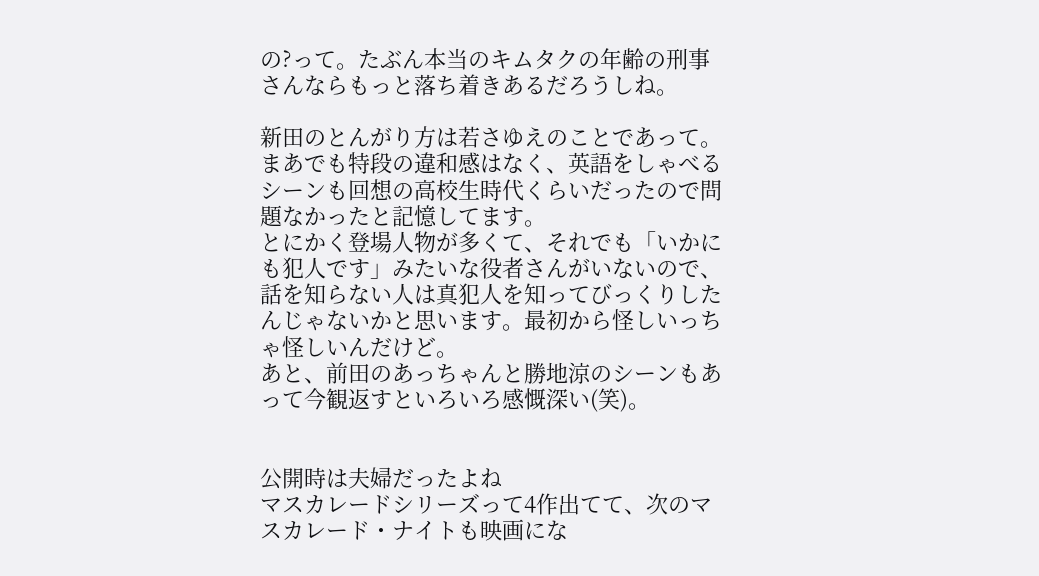の?って。たぶん本当のキムタクの年齢の刑事さんならもっと落ち着きあるだろうしね。

新田のとんがり方は若さゆえのことであって。まあでも特段の違和感はなく、英語をしゃべるシーンも回想の高校生時代くらいだったので問題なかったと記憶してます。
とにかく登場人物が多くて、それでも「いかにも犯人です」みたいな役者さんがいないので、話を知らない人は真犯人を知ってびっくりしたんじゃないかと思います。最初から怪しいっちゃ怪しいんだけど。
あと、前田のあっちゃんと勝地涼のシーンもあって今観返すといろいろ感慨深い(笑)。


公開時は夫婦だったよね
マスカレードシリーズって4作出てて、次のマスカレード・ナイトも映画にな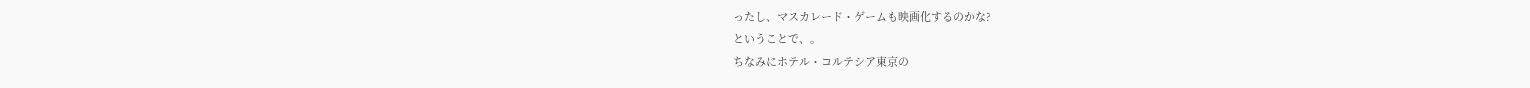ったし、マスカレード・ゲームも映画化するのかな?
ということで、。
ちなみにホテル・コルテシア東京の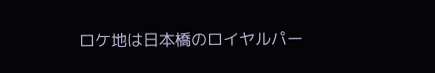ロケ地は日本橋のロイヤルパー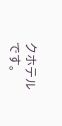クホテルです。